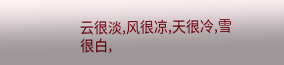云很淡,风很凉,天很冷,雪很白,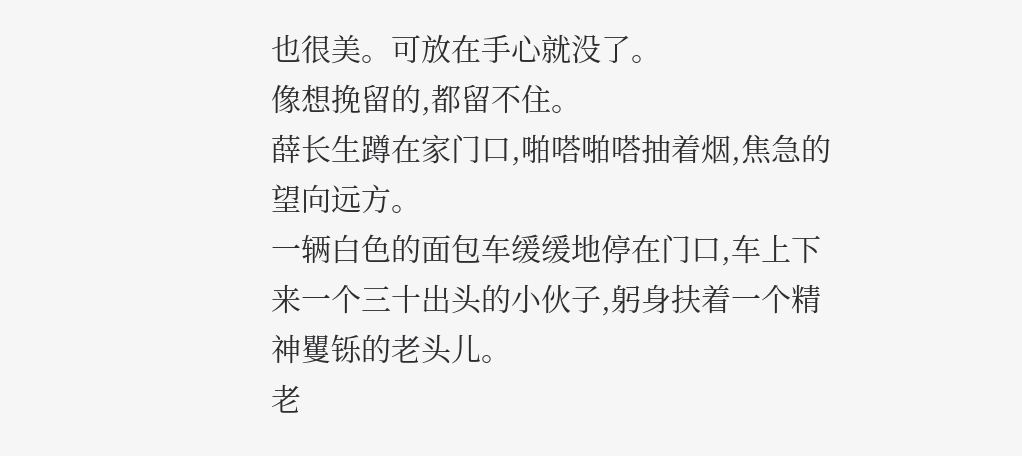也很美。可放在手心就没了。
像想挽留的,都留不住。
薛长生蹲在家门口,啪嗒啪嗒抽着烟,焦急的望向远方。
一辆白色的面包车缓缓地停在门口,车上下来一个三十出头的小伙子,躬身扶着一个精神矍铄的老头儿。
老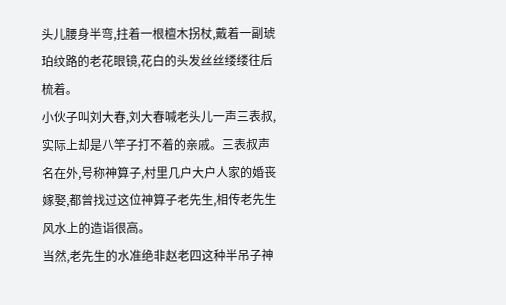头儿腰身半弯,拄着一根檀木拐杖,戴着一副琥珀纹路的老花眼镜,花白的头发丝丝缕缕往后梳着。
小伙子叫刘大春,刘大春喊老头儿一声三表叔,实际上却是八竿子打不着的亲戚。三表叔声名在外,号称神算子,村里几户大户人家的婚丧嫁娶,都曾找过这位神算子老先生,相传老先生风水上的造诣很高。
当然,老先生的水准绝非赵老四这种半吊子神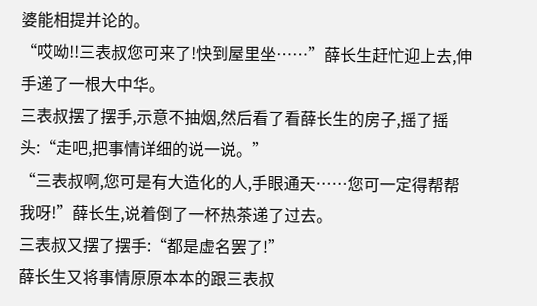婆能相提并论的。
“哎呦!!三表叔您可来了!快到屋里坐……”薛长生赶忙迎上去,伸手递了一根大中华。
三表叔摆了摆手,示意不抽烟,然后看了看薛长生的房子,摇了摇头:“走吧,把事情详细的说一说。”
“三表叔啊,您可是有大造化的人,手眼通天……您可一定得帮帮我呀!”薛长生,说着倒了一杯热茶递了过去。
三表叔又摆了摆手:“都是虚名罢了!”
薛长生又将事情原原本本的跟三表叔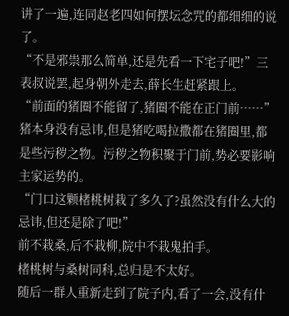讲了一遍,连同赵老四如何摆坛念咒的都细细的说了。
“不是邪祟那么简单,还是先看一下宅子吧!”三表叔说罢,起身朝外走去,薛长生赶紧跟上。
“前面的猪圈不能留了,猪圈不能在正门前……”
猪本身没有忌讳,但是猪吃喝拉撒都在猪圈里,都是些污秽之物。污秽之物积聚于门前,势必要影响主家运势的。
“门口这颗楮桃树栽了多久了?虽然没有什么大的忌讳,但还是除了吧!”
前不栽桑,后不栽柳,院中不栽鬼拍手。
楮桃树与桑树同科,总归是不太好。
随后一群人重新走到了院子内,看了一会,没有什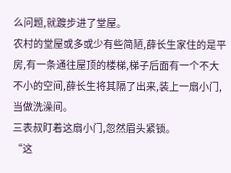么问题,就踱步进了堂屋。
农村的堂屋或多或少有些简陋,薛长生家住的是平房,有一条通往屋顶的楼梯,梯子后面有一个不大不小的空间,薛长生将其隔了出来,装上一扇小门,当做洗澡间。
三表叔盯着这扇小门,忽然眉头紧锁。
“这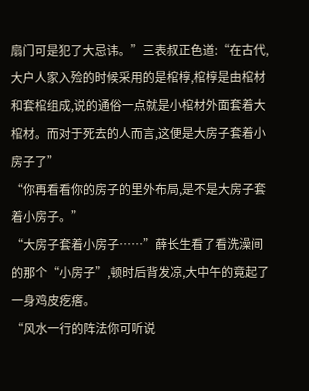扇门可是犯了大忌讳。”三表叔正色道:“在古代,大户人家入殓的时候采用的是棺椁,棺椁是由棺材和套棺组成,说的通俗一点就是小棺材外面套着大棺材。而对于死去的人而言,这便是大房子套着小房子了”
“你再看看你的房子的里外布局,是不是大房子套着小房子。”
“大房子套着小房子……”薛长生看了看洗澡间的那个“小房子”,顿时后背发凉,大中午的竟起了一身鸡皮疙瘩。
“风水一行的阵法你可听说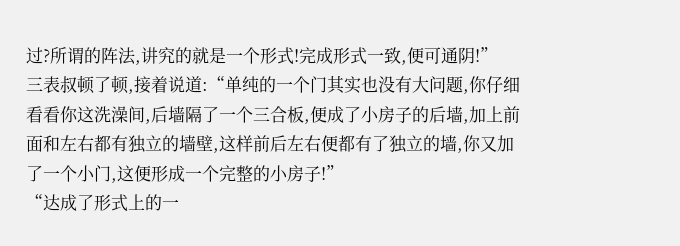过?所谓的阵法,讲究的就是一个形式!完成形式一致,便可通阴!”
三表叔顿了顿,接着说道:“单纯的一个门其实也没有大问题,你仔细看看你这洗澡间,后墙隔了一个三合板,便成了小房子的后墙,加上前面和左右都有独立的墙壁,这样前后左右便都有了独立的墙,你又加了一个小门,这便形成一个完整的小房子!”
“达成了形式上的一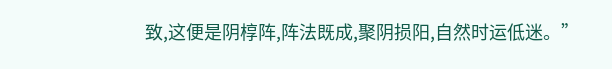致,这便是阴椁阵,阵法既成,聚阴损阳,自然时运低迷。”